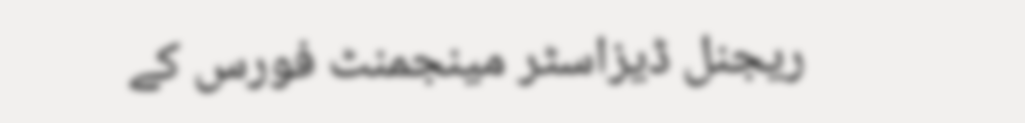ریجنل ڈیزاسٹر مینجمنٹ فورس کے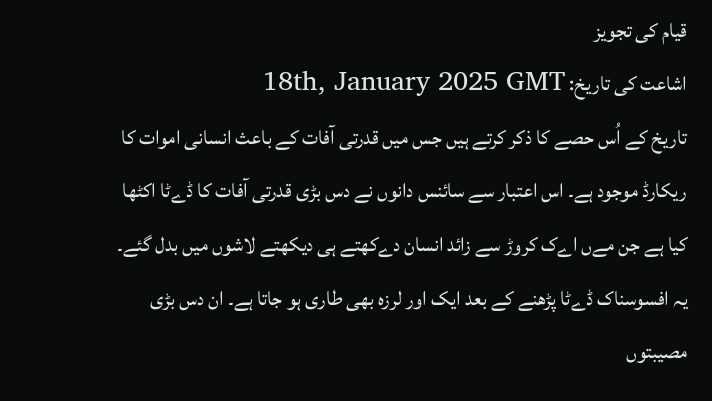قیام کی تجویز
اشاعت کی تاریخ: 18th, January 2025 GMT
تاریخ کے اُس حصے کا ذکر کرتے ہیں جس میں قدرتی آفات کے باعث انسانی اموات کا ریکارڈ موجود ہے۔ اس اعتبار سے سائنس دانوں نے دس بڑی قدرتی آفات کا ڈےٹا اکٹھا کیا ہے جن مےں اےک کروڑ سے زائد انسان دےکھتے ہی دیکھتے لاشوں میں بدل گئے۔ یہ افسوسناک ڈےٹا پڑھنے کے بعد ایک اور لرزہ بھی طاری ہو جاتا ہے۔ ان دس بڑی مصیبتوں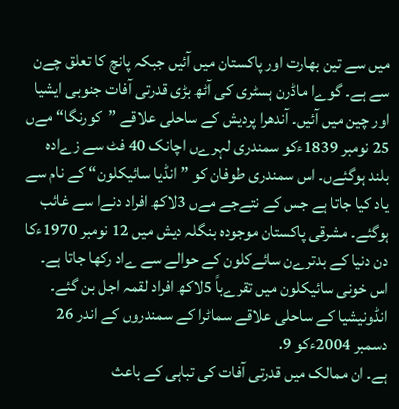میں سے تین بھارت اور پاکستان میں آئیں جبکہ پانچ کا تعلق چےن سے ہے۔ گوےا ماڈرن ہسٹری کی آٹھ بڑی قدرتی آفات جنوبی ایشیا اور چین میں آئیں۔ آندھرا پردیش کے ساحلی علاقے ”کورنگا“ مےں 25 نومبر 1839ءکو سمندری لہرےں اچانک 40 فٹ سے زےادہ بلند ہوگئےں۔ اس سمندری طوفان کو ”انڈیا سائیکلون“ کے نام سے یاد کیا جاتا ہے جس کے نتےجے مےں 3لاکھ افراد دنےا سے غائب ہوگئے۔ مشرقی پاکستان موجودہ بنگلہ دیش میں 12 نومبر 1970ءکا دن دنیا کے بدترےن سائےکلون کے حوالے سے ےاد رکھا جاتا ہے۔ اس خونی سائیکلون میں تقرےباً 5لاکھ افراد لقمہ اجل بن گئے۔ انڈونیشیا کے ساحلی علاقے سماٹرا کے سمندروں کے اندر 26 دسمبر 2004ءکو 9.
ہے۔ ان ممالک میں قدرتی آفات کی تباہی کے باعث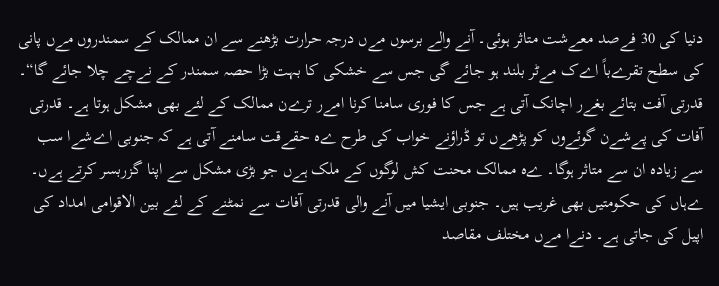دنیا کی 30 فےصد معےشت متاثر ہوئی۔ آنے والے برسوں مےں درجہ حرارت بڑھنے سے ان ممالک کے سمندروں مےں پانی کی سطح تقرےباً اےک مےٹر بلند ہو جائے گی جس سے خشکی کا بہت بڑا حصہ سمندر کے نےچے چلا جائے گا“۔ قدرتی آفت بتائے بغےر اچانک آتی ہے جس کا فوری سامنا کرنا امےر ترےن ممالک کے لئے بھی مشکل ہوتا ہے۔ قدرتی آفات کی پےشےن گوئےوں کو پڑھےں تو ڈراؤنے خواب کی طرح ےہ حقےقت سامنے آتی ہے کہ جنوبی اےشےا سب سے زیادہ ان سے متاثر ہوگا۔ ےہ ممالک محنت کش لوگوں کے ملک ہےں جو بڑی مشکل سے اپنا گزربسر کرتے ہےں۔ ےہاں کی حکومتیں بھی غریب ہیں۔ جنوبی ایشیا میں آنے والی قدرتی آفات سے نمٹنے کے لئے بین الاقوامی امداد کی اپیل کی جاتی ہے۔ دنےا مےں مختلف مقاصد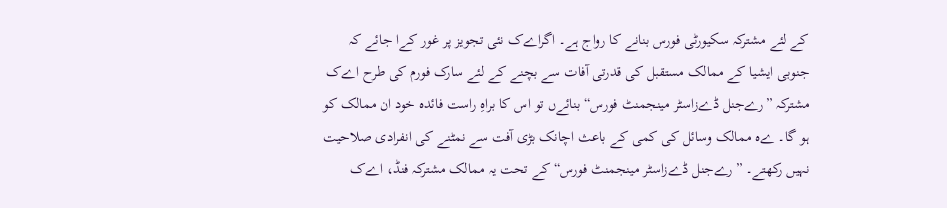کے لئے مشترکہ سکیورٹی فورس بنانے کا رواج ہے۔ اگراےک نئی تجویز پر غور کےا جائے کہ جنوبی ایشیا کے ممالک مستقبل کی قدرتی آفات سے بچنے کے لئے سارک فورم کی طرح اےک مشترکہ ”رےجنل ڈےزاسٹر مینجمنٹ فورس“ بنائےں تو اس کا براہِ راست فائدہ خود ان ممالک کو ہو گا۔ ےہ ممالک وسائل کی کمی کے باعث اچانک بڑی آفت سے نمٹنے کی انفرادی صلاحیت نہیں رکھتے۔ ”رےجنل ڈےزاسٹر مینجمنٹ فورس“ کے تحت یہ ممالک مشترکہ فنڈ، اےک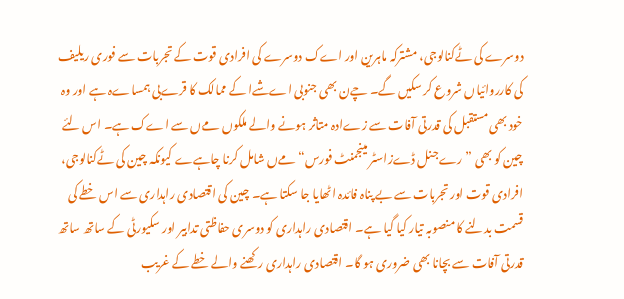دوسرے کی ٹےکنالوجی، مشترکہ ماہرین اور اےک دوسرے کی افرادی قوت کے تجربات سے فوری ریلیف کی کارروائیاں شروع کر سکیں گے۔ چےن بھی جنوبی اےشےا کے ممالک کا قرےبی ہمساےہ ہے اور وہ خود بھی مستقبل کی قدرتی آفات سے زےادہ متاثر ہونے والے ملکوں مےں سے اےک ہے۔ اس لئے چین کو بھی ”رےجنل ڈےزاسٹر مینجمنٹ فورس“ مےں شامل کرنا چاہےے کیونکہ چین کی ٹےکنالوجی، افرادی قوت اور تجربات سے بے پناہ فائدہ اٹھایا جا سکتا ہے۔ چین کی اقتصادی راہداری سے اس خطے کی قسمت بدلنے کا منصوبہ تیار کیا گیا ہے۔ اقتصادی راہداری کو دوسری حفاظتی تدابیر اور سکیورٹی کے ساتھ ساتھ قدرتی آفات سے بچانا بھی ضروری ہو گا۔ اقتصادی راہداری رکھنے والے خطے کے غریب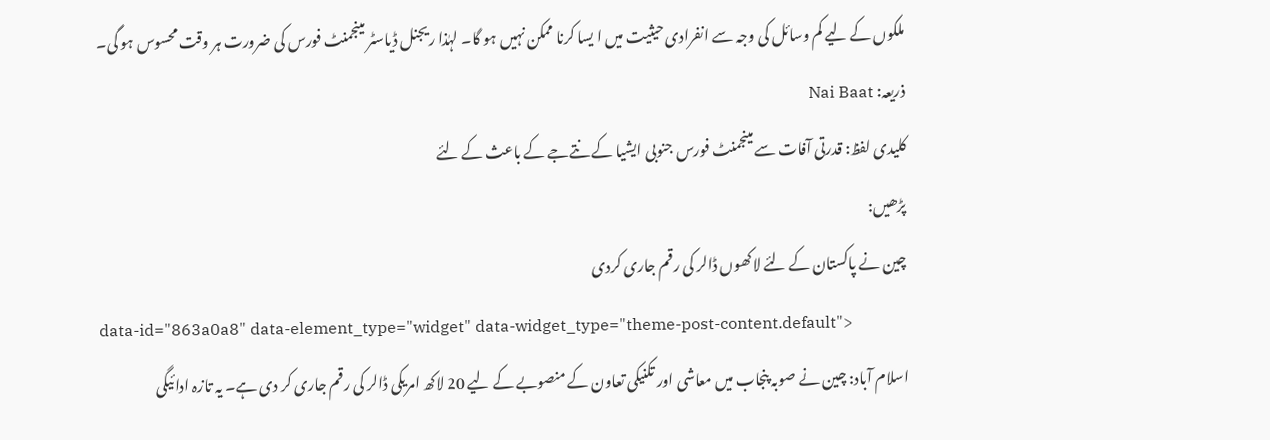ملکوں کے لیے کم وسائل کی وجہ سے انفرادی حیثیت میں ا یسا کرنا ممکن نہیں ہو گا۔ لہٰذا ریجنل ڈیاسٹر مینجمنٹ فورس کی ضرورت ہر وقت محسوس ہو گی۔
ذریعہ: Nai Baat
کلیدی لفظ: قدرتی آفات سے مینجمنٹ فورس جنوبی ایشیا کے نتےجے کے باعث کے لئے
پڑھیں:
چین نے پاکستان کے لئے لاکھوں ڈالر کی رقم جاری کردی
data-id="863a0a8" data-element_type="widget" data-widget_type="theme-post-content.default">
اسلام آباد: چین نے صوبہ پنجاب میں معاشی اور تکنیکی تعاون کے منصوبے کے لیے 20 لاکھ امریکی ڈالر کی رقم جاری کر دی ہے۔ یہ تازہ ادائیگی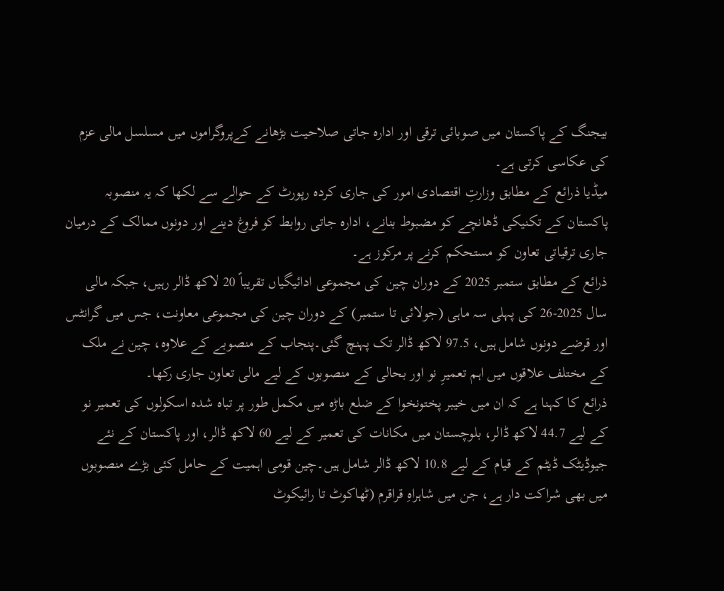بیجنگ کے پاکستان میں صوبائی ترقی اور ادارہ جاتی صلاحیت بڑھانے کےپروگراموں میں مسلسل مالی عزم کی عکاسی کرتی ہے۔
میڈیا ذرائع کے مطابق وزارتِ اقتصادی امور کی جاری کردہ رپورٹ کے حوالے سے لکھا کہ یہ منصوبہ پاکستان کے تکنیکی ڈھانچے کو مضبوط بنانے، ادارہ جاتی روابط کو فروغ دینے اور دونوں ممالک کے درمیان جاری ترقیاتی تعاون کو مستحکم کرنے پر مرکوز ہے۔
ذرائع کے مطابق ستمبر 2025 کے دوران چین کی مجموعی ادائیگیاں تقریباً 20 لاکھ ڈالر رہیں، جبکہ مالی سال 2025-26 کی پہلی سہ ماہی (جولائی تا ستمبر) کے دوران چین کی مجموعی معاونت، جس میں گرانٹس اور قرضے دونوں شامل ہیں، 97.5 لاکھ ڈالر تک پہنچ گئی۔پنجاب کے منصوبے کے علاوہ، چین نے ملک کے مختلف علاقوں میں اہم تعمیرِ نو اور بحالی کے منصوبوں کے لیے مالی تعاون جاری رکھا۔
ذرائع کا کہنا ہے کہ ان میں خیبر پختونخوا کے ضلع باڑہ میں مکمل طور پر تباہ شدہ اسکولوں کی تعمیر نو کے لیے 44.7 لاکھ ڈالر، بلوچستان میں مکانات کی تعمیر کے لیے 60 لاکھ ڈالر، اور پاکستان کے نئے جیوڈیٹک ڈیٹم کے قیام کے لیے 10.8 لاکھ ڈالر شامل ہیں۔چین قومی اہمیت کے حامل کئی بڑے منصوبوں میں بھی شراکت دار ہے، جن میں شاہراہِ قراقرم (ٹھاکوٹ تا رائیکوٹ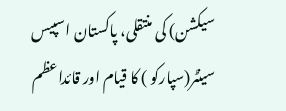سیکشن) کی منتقلی، پاکستان اسپیس سینٹر(سپارکو ) کا قیام اور قائداعظم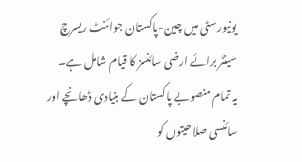یونیورسٹی میں چین-پاکستان جوائنٹ ریسرچ سینٹر برائے ارضی سائنسز کا قیام شامل ہے۔
یہ تمام منصوبے پاکستان کے بنیادی ڈھانچے اور سائنسی صلاحیتوں کو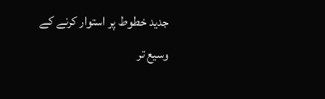جدید خطوط پر استوار کرنے کے وسیع تر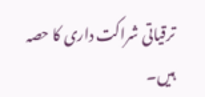ترقیاتی شراکت داری کا حصہ ہیں۔